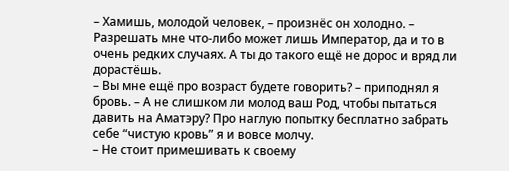– Хамишь, молодой человек, – произнёс он холодно. – Разрешать мне что-либо может лишь Император, да и то в очень редких случаях. А ты до такого ещё не дорос и вряд ли дорастёшь.
– Вы мне ещё про возраст будете говорить? – приподнял я бровь. – А не слишком ли молод ваш Род, чтобы пытаться давить на Аматэру? Про наглую попытку бесплатно забрать себе “чистую кровь” я и вовсе молчу.
– Не стоит примешивать к своему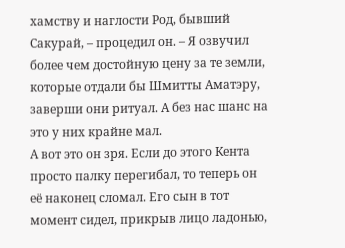хамству и наглости Род, бывший Сакурай, – процедил он. – Я озвучил более чем достойную цену за те земли, которые отдали бы Шмитты Аматэру, заверши они ритуал. А без нас шанс на это у них крайне мал.
А вот это он зря. Если до этого Кента просто палку перегибал, то теперь он её наконец сломал. Его сын в тот момент сидел, прикрыв лицо ладонью,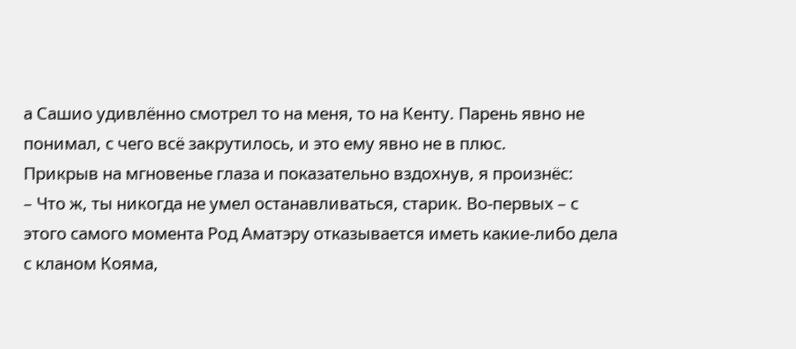а Сашио удивлённо смотрел то на меня, то на Кенту. Парень явно не понимал, с чего всё закрутилось, и это ему явно не в плюс.
Прикрыв на мгновенье глаза и показательно вздохнув, я произнёс:
– Что ж, ты никогда не умел останавливаться, старик. Во-первых – с этого самого момента Род Аматэру отказывается иметь какие-либо дела с кланом Кояма,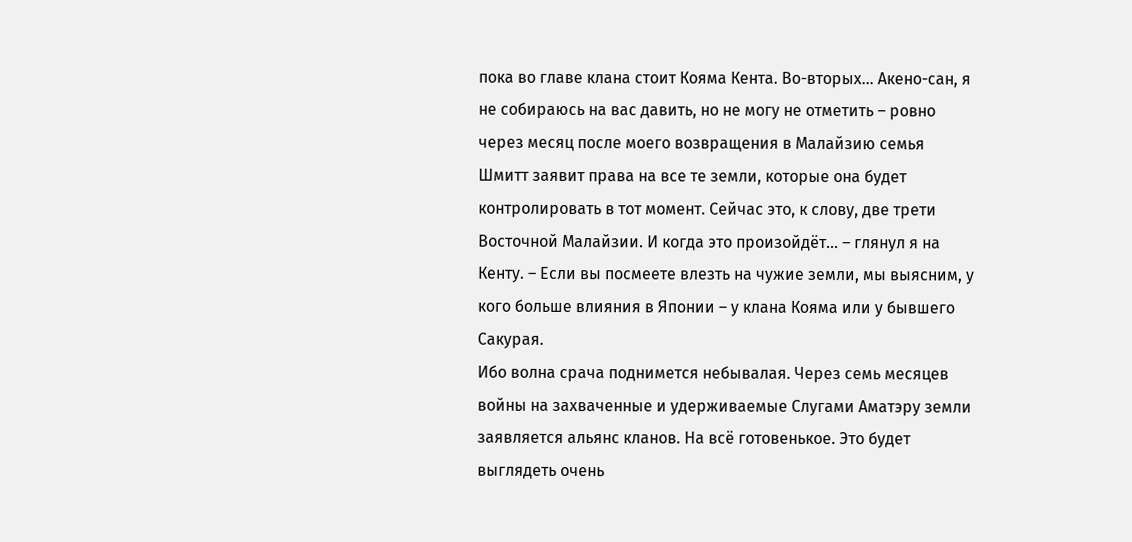пока во главе клана стоит Кояма Кента. Во-вторых… Акено-сан, я не собираюсь на вас давить, но не могу не отметить – ровно через месяц после моего возвращения в Малайзию семья Шмитт заявит права на все те земли, которые она будет контролировать в тот момент. Сейчас это, к слову, две трети Восточной Малайзии. И когда это произойдёт… – глянул я на Кенту. – Если вы посмеете влезть на чужие земли, мы выясним, у кого больше влияния в Японии – у клана Кояма или у бывшего Сакурая.
Ибо волна срача поднимется небывалая. Через семь месяцев войны на захваченные и удерживаемые Слугами Аматэру земли заявляется альянс кланов. На всё готовенькое. Это будет выглядеть очень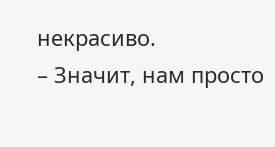некрасиво.
– Значит, нам просто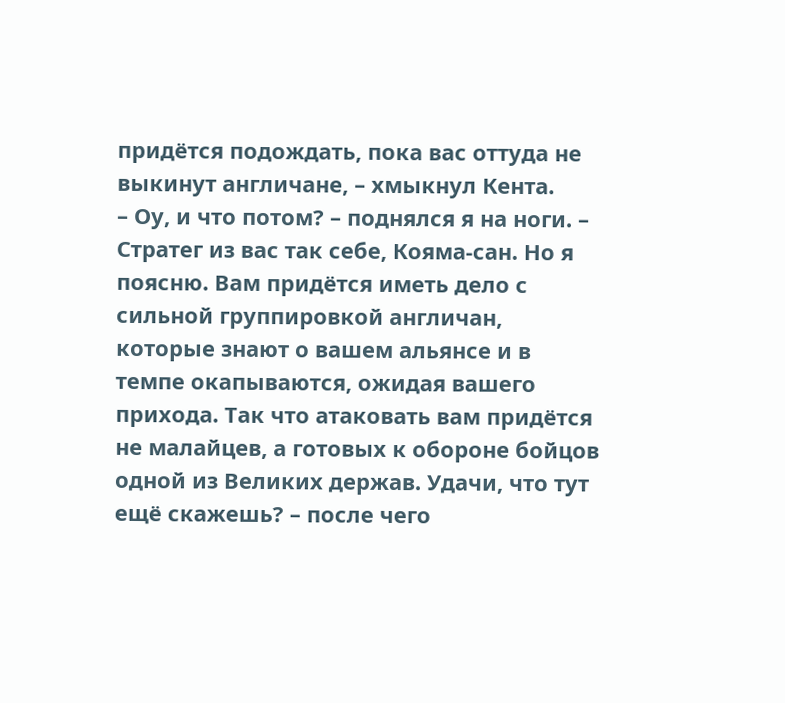придётся подождать, пока вас оттуда не выкинут англичане, – хмыкнул Кента.
– Оу, и что потом? – поднялся я на ноги. – Стратег из вас так себе, Кояма-сан. Но я поясню. Вам придётся иметь дело с сильной группировкой англичан, которые знают о вашем альянсе и в темпе окапываются, ожидая вашего прихода. Так что атаковать вам придётся не малайцев, а готовых к обороне бойцов одной из Великих держав. Удачи, что тут ещё скажешь? – после чего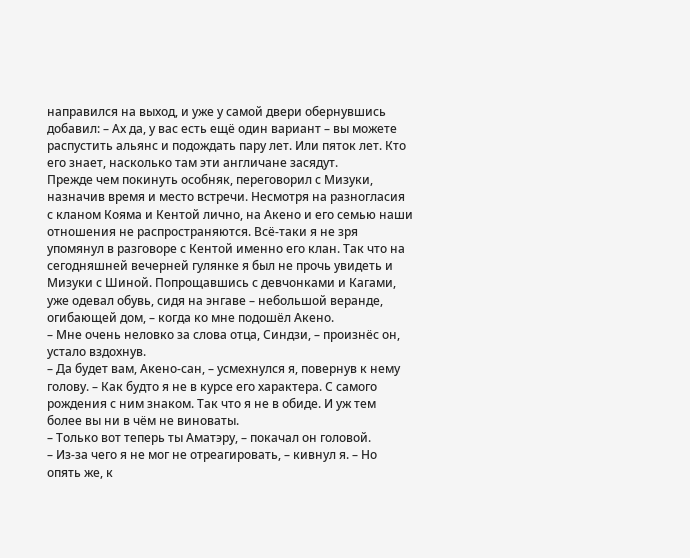направился на выход, и уже у самой двери обернувшись добавил: – Ах да, у вас есть ещё один вариант – вы можете распустить альянс и подождать пару лет. Или пяток лет. Кто его знает, насколько там эти англичане засядут.
Прежде чем покинуть особняк, переговорил с Мизуки, назначив время и место встречи. Несмотря на разногласия с кланом Кояма и Кентой лично, на Акено и его семью наши отношения не распространяются. Всё-таки я не зря упомянул в разговоре с Кентой именно его клан. Так что на сегодняшней вечерней гулянке я был не прочь увидеть и Мизуки с Шиной. Попрощавшись с девчонками и Кагами, уже одевал обувь, сидя на энгаве – небольшой веранде, огибающей дом, – когда ко мне подошёл Акено.
– Мне очень неловко за слова отца, Синдзи, – произнёс он, устало вздохнув.
– Да будет вам, Акено-сан, – усмехнулся я, повернув к нему голову. – Как будто я не в курсе его характера. С самого рождения с ним знаком. Так что я не в обиде. И уж тем более вы ни в чём не виноваты.
– Только вот теперь ты Аматэру, – покачал он головой.
– Из-за чего я не мог не отреагировать, – кивнул я. – Но опять же, к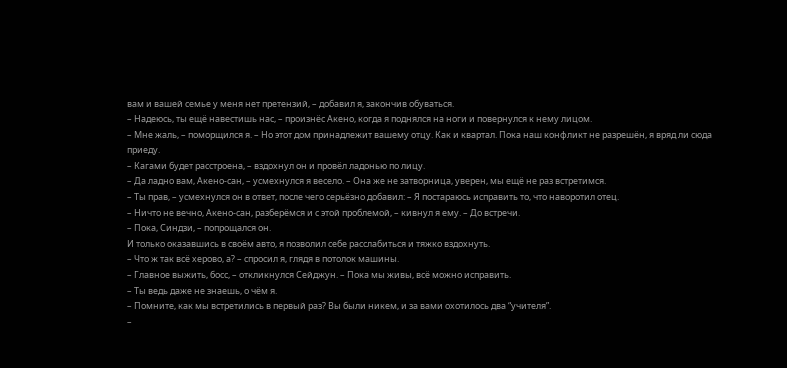вам и вашей семье у меня нет претензий, – добавил я, закончив обуваться.
– Надеюсь, ты ещё навестишь нас, – произнёс Акено, когда я поднялся на ноги и повернулся к нему лицом.
– Мне жаль, – поморщился я. – Но этот дом принадлежит вашему отцу. Как и квартал. Пока наш конфликт не разрешён, я вряд ли сюда приеду.
– Кагами будет расстроена, – вздохнул он и провёл ладонью по лицу.
– Да ладно вам, Акено-сан, – усмехнулся я весело. – Она же не затворница, уверен, мы ещё не раз встретимся.
– Ты прав, – усмехнулся он в ответ, после чего серьёзно добавил: – Я постараюсь исправить то, что наворотил отец.
– Ничто не вечно, Акено-сан, разберёмся и с этой проблемой, – кивнул я ему. – До встречи.
– Пока, Синдзи, – попрощался он.
И только оказавшись в своём авто, я позволил себе расслабиться и тяжко вздохнуть.
– Что ж так всё херово, а? – спросил я, глядя в потолок машины.
– Главное выжить, босс, – откликнулся Сейджун. – Пока мы живы, всё можно исправить.
– Ты ведь даже не знаешь, о чём я.
– Помните, как мы встретились в первый раз? Вы были никем, и за вами охотилось два “учителя”.
–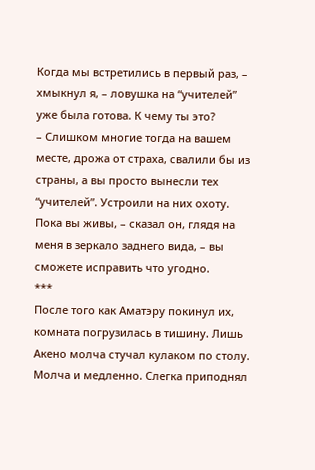Когда мы встретились в первый раз, – хмыкнул я, – ловушка на “учителей” уже была готова. К чему ты это?
– Слишком многие тогда на вашем месте, дрожа от страха, свалили бы из страны, а вы просто вынесли тех “учителей”. Устроили на них охоту. Пока вы живы, – сказал он, глядя на меня в зеркало заднего вида, – вы сможете исправить что угодно.
***
После того как Аматэру покинул их, комната погрузилась в тишину. Лишь Акено молча стучал кулаком по столу. Молча и медленно. Слегка приподнял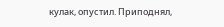кулак, опустил. Приподнял,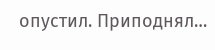опустил. Приподнял…